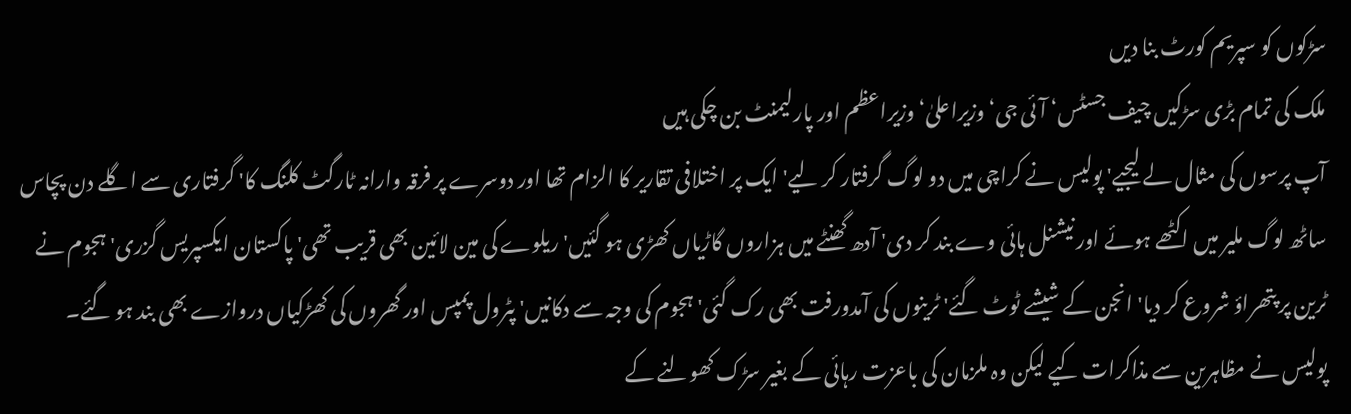سڑکوں کو سپریم کورٹ بنا دیں
ملک کی تمام بڑی سڑکیں چیف جسٹس‘ آئی جی‘ وزیراعلیٰ‘ وزیراعظم اور پارلیمنٹ بن چکی ہیں
آپ پرسوں کی مثال لے لیجیے' پولیس نے کراچی میں دو لوگ گرفتار کر لیے' ایک پر اختلافی تقاریر کا الزام تھا اور دوسرے پر فرقہ وارانہ ٹارگٹ کلنگ کا' گرفتاری سے اگلے دن پچاس ساٹھ لوگ ملیر میں اکٹھے ہوئے اور نیشنل ہائی وے بند کر دی' آدھ گھنٹے میں ہزاروں گاڑیاں کھڑی ہو گئیں' ریلوے کی مین لائین بھی قریب تھی' پاکستان ایکسپریس گزری' ہجوم نے ٹرین پر پتھراؤ شروع کر دیا' انجن کے شیشے ٹوٹ گئے' ٹرینوں کی آمدورفت بھی رک گئی' ہجوم کی وجہ سے دکانیں' پٹرول پمپس اور گھروں کی کھڑکیاں دروازے بھی بند ہو گئے۔
پولیس نے مظاہرین سے مذاکرات کیے لیکن وہ ملزمان کی باعزت رہائی کے بغیر سڑک کھولنے کے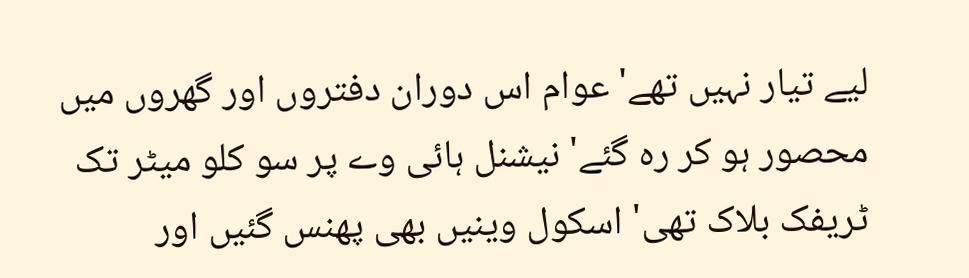لیے تیار نہیں تھے' عوام اس دوران دفتروں اور گھروں میں محصور ہو کر رہ گئے' نیشنل ہائی وے پر سو کلو میٹر تک ٹریفک بلاک تھی' اسکول وینیں بھی پھنس گئیں اور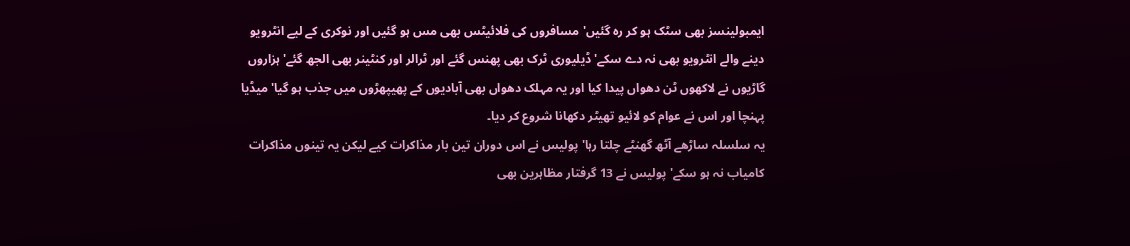ایمبولینسز بھی سٹک ہو کر رہ گئیں' مسافروں کی فلائیٹس بھی مس ہو گئیں اور نوکری کے لیے انٹرویو دینے والے انٹرویو بھی نہ دے سکے' ڈیلیوری ٹرک بھی پھنس گئے اور ٹرالر اور کنٹینر بھی الجھ گئے' ہزاروں گاڑیوں نے لاکھوں ٹن دھواں پیدا کیا اور یہ مہلک دھواں بھی آبادیوں کے پھیپھڑوں میں جذب ہو گیا' میڈیا پہنچا اور اس نے عوام کو لائیو تھیٹر دکھانا شروع کر دیا۔
یہ سلسلہ ساڑھے آٹھ گھنٹے چلتا رہا' پولیس نے اس دوران تین بار مذاکرات کیے لیکن یہ تینوں مذاکرات کامیاب نہ ہو سکے' پولیس نے 13 گرفتار مظاہرین بھی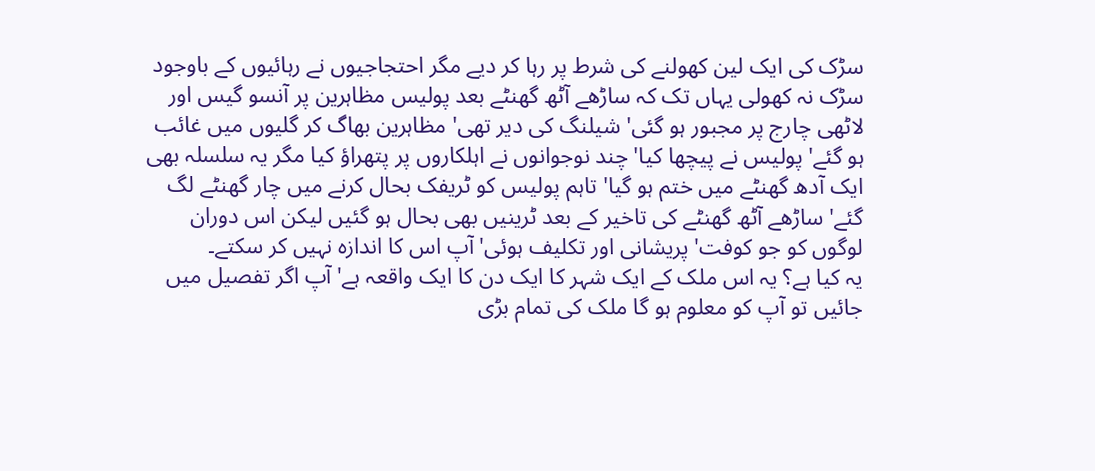سڑک کی ایک لین کھولنے کی شرط پر رہا کر دیے مگر احتجاجیوں نے رہائیوں کے باوجود سڑک نہ کھولی یہاں تک کہ ساڑھے آٹھ گھنٹے بعد پولیس مظاہرین پر آنسو گیس اور لاٹھی چارج پر مجبور ہو گئی' شیلنگ کی دیر تھی' مظاہرین بھاگ کر گلیوں میں غائب ہو گئے' پولیس نے پیچھا کیا' چند نوجوانوں نے اہلکاروں پر پتھراؤ کیا مگر یہ سلسلہ بھی ایک آدھ گھنٹے میں ختم ہو گیا' تاہم پولیس کو ٹریفک بحال کرنے میں چار گھنٹے لگ گئے' ساڑھے آٹھ گھنٹے کی تاخیر کے بعد ٹرینیں بھی بحال ہو گئیں لیکن اس دوران لوگوں کو جو کوفت' پریشانی اور تکلیف ہوئی' آپ اس کا اندازہ نہیں کر سکتے۔
یہ کیا ہے؟ یہ اس ملک کے ایک شہر کا ایک دن کا ایک واقعہ ہے' آپ اگر تفصیل میں جائیں تو آپ کو معلوم ہو گا ملک کی تمام بڑی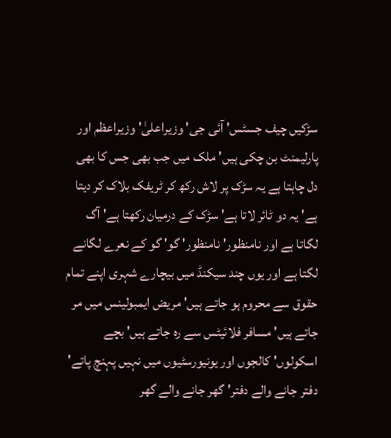سڑکیں چیف جسٹس' آئی جی' وزیراعلیٰ' وزیراعظم اور پارلیمنٹ بن چکی ہیں' ملک میں جب بھی جس کا بھی دل چاہتا ہے یہ سڑک پر لاش رکھ کر ٹریفک بلاک کر دیتا ہے' یہ دو ٹائر لاتا ہے' سڑک کے درمیان رکھتا ہے' آگ لگاتا ہے اور نامنظور' نامنظور' گو' گو کے نعرے لگانے لگتا ہے اور یوں چند سیکنڈ میں بیچارے شہری اپنے تمام حقوق سے محروم ہو جاتے ہیں' مریض ایمبولینس میں مر جاتے ہیں' مسافر فلائیٹس سے رہ جاتے ہیں' بچے اسکولوں' کالجوں اور یونیورسٹیوں میں نہیں پہنچ پاتے' دفتر جانے والے دفتر' گھر جانے والے گھر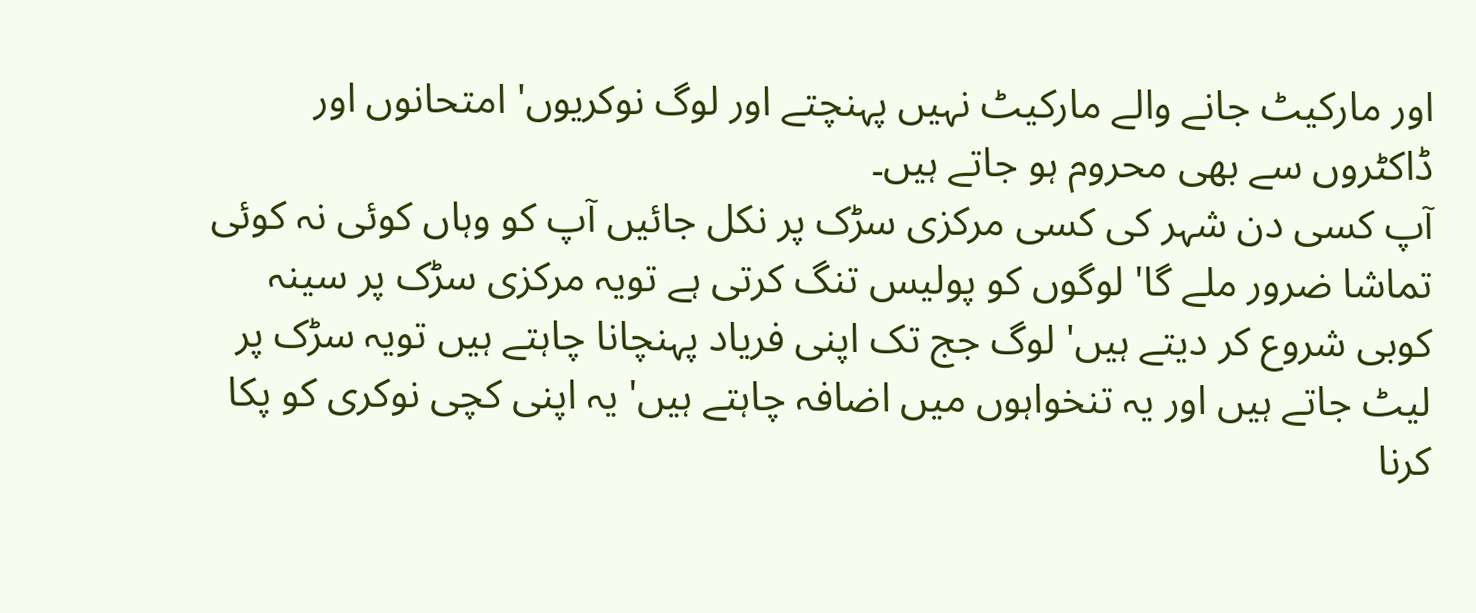اور مارکیٹ جانے والے مارکیٹ نہیں پہنچتے اور لوگ نوکریوں' امتحانوں اور ڈاکٹروں سے بھی محروم ہو جاتے ہیں۔
آپ کسی دن شہر کی کسی مرکزی سڑک پر نکل جائیں آپ کو وہاں کوئی نہ کوئی تماشا ضرور ملے گا' لوگوں کو پولیس تنگ کرتی ہے تویہ مرکزی سڑک پر سینہ کوبی شروع کر دیتے ہیں' لوگ جج تک اپنی فریاد پہنچانا چاہتے ہیں تویہ سڑک پر لیٹ جاتے ہیں اور یہ تنخواہوں میں اضافہ چاہتے ہیں' یہ اپنی کچی نوکری کو پکا کرنا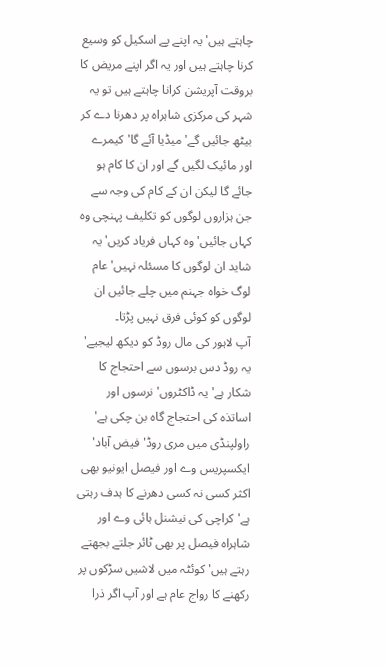چاہتے ہیں' یہ اپنے پے اسکیل کو وسیع کرنا چاہتے ہیں اور یہ اگر اپنے مریض کا بروقت آپریشن کرانا چاہتے ہیں تو یہ شہر کی مرکزی شاہراہ پر دھرنا دے کر بیٹھ جائیں گے' میڈیا آئے گا' کیمرے اور مائیک لگیں گے اور ان کا کام ہو جائے گا لیکن ان کے کام کی وجہ سے جن ہزاروں لوگوں کو تکلیف پہنچی وہ کہاں جائیں' وہ کہاں فریاد کریں' یہ شاید ان لوگوں کا مسئلہ نہیں' عام لوگ خواہ جہنم میں چلے جائیں ان لوگوں کو کوئی فرق نہیں پڑتا۔
آپ لاہور کی مال روڈ کو دیکھ لیجیے' یہ روڈ دس برسوں سے احتجاج کا شکار ہے' یہ ڈاکٹروں' نرسوں اور اساتذہ کی احتجاج گاہ بن چکی ہے' راولپنڈی میں مری روڈ' فیض آباد' ایکسپریس وے اور فیصل ایونیو بھی اکثر کسی نہ کسی دھرنے کا ہدف رہتی ہے' کراچی کی نیشنل ہائی وے اور شاہراہ فیصل پر بھی ٹائر جلتے بجھتے رہتے ہیں' کوئٹہ میں لاشیں سڑکوں پر رکھنے کا رواج عام ہے اور آپ اگر ذرا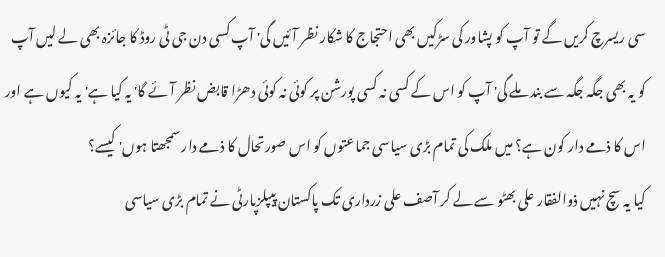سی ریسرچ کریں گے تو آپ کو پشاور کی سڑکیں بھی احتجاج کا شکار نظر آئیں گی' آپ کسی دن جی ٹی روڈ کا جائزہ بھی لے لیں آپ کو یہ بھی جگہ جگہ سے بند ملے گی' آپ کو اس کے کسی نہ کسی پورشن پر کوئی نہ کوئی دھڑا قابض نظر آئے گا' یہ کیا ہے' یہ کیوں ہے اور اس کا ذمے دار کون ہے؟ میں ملک کی تمام بڑی سیاسی جماعتوں کو اس صورتحال کا ذمے دار سمجھتا ہوں' کیسے؟
کیا یہ سچ نہیں ذوالفقار علی بھٹو سے لے کر آصف علی زرداری تک پاکستان پیپلزپارٹی نے تمام بڑی سیاسی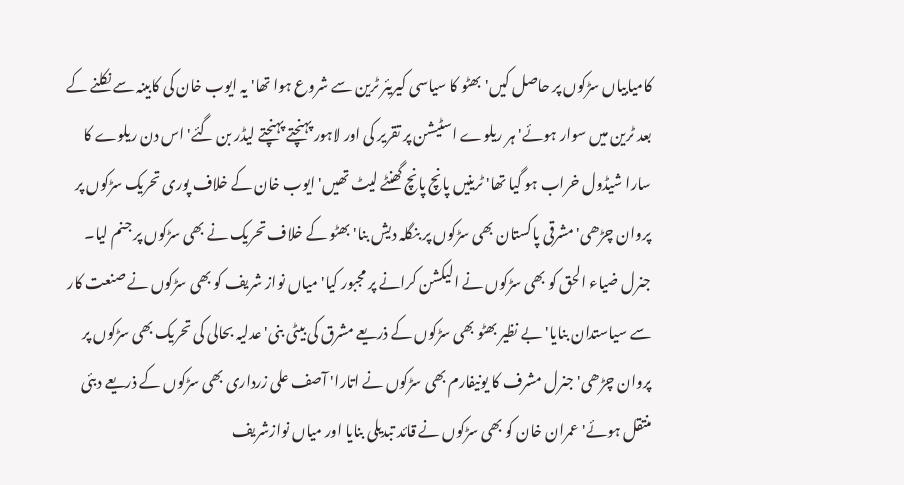کامیابیاں سڑکوں پر حاصل کیں' بھٹو کا سیاسی کیریئر ٹرین سے شروع ہوا تھا' یہ ایوب خان کی کابینہ سے نکلنے کے بعد ٹرین میں سوار ہوئے' ہر ریلوے اسٹیشن پر تقریر کی اور لاہور پہنچتے پہنچتے لیڈر بن گئے' اس دن ریلوے کا سارا شیڈول خراب ہو گیا تھا' ٹرینیں پانچ پانچ گھنٹے لیٹ تھیں' ایوب خان کے خلاف پوری تحریک سڑکوں پر پروان چڑھی' مشرقی پاکستان بھی سڑکوں پر بنگلہ دیش بنا' بھٹو کے خلاف تحریک نے بھی سڑکوں پر جنم لیا۔
جنرل ضیاء الحق کو بھی سڑکوں نے الیکشن کرانے پر مجبور کیا' میاں نواز شریف کو بھی سڑکوں نے صنعت کار سے سیاستدان بنایا' بے نظیر بھٹو بھی سڑکوں کے ذریعے مشرق کی بیٹی بنی' عدلیہ بحالی کی تحریک بھی سڑکوں پر پروان چڑھی' جنرل مشرف کا یونیفارم بھی سڑکوں نے اتارا' آصف علی زرداری بھی سڑکوں کے ذریعے دبئی منتقل ہوئے' عمران خان کو بھی سڑکوں نے قائد تبدیلی بنایا اور میاں نوازشریف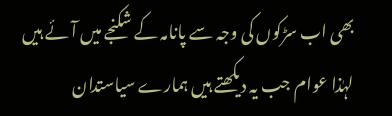بھی اب سڑکوں کی وجہ سے پانامہ کے شکنجے میں آئے ہیں لہٰذا عوام جب یہ دیکھتے ہیں ہمارے سیاستدان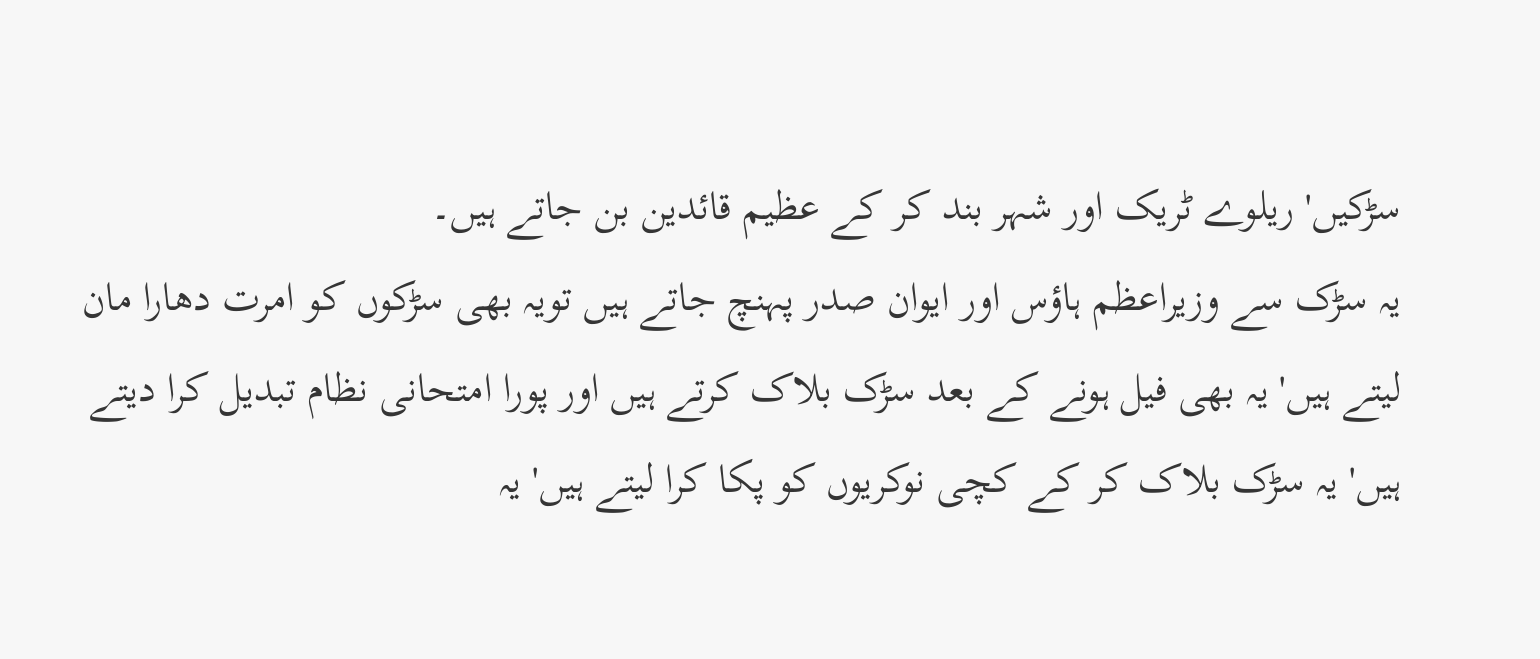سڑکیں' ریلوے ٹریک اور شہر بند کر کے عظیم قائدین بن جاتے ہیں۔
یہ سڑک سے وزیراعظم ہاؤس اور ایوان صدر پہنچ جاتے ہیں تویہ بھی سڑکوں کو امرت دھارا مان لیتے ہیں' یہ بھی فیل ہونے کے بعد سڑک بلاک کرتے ہیں اور پورا امتحانی نظام تبدیل کرا دیتے ہیں' یہ سڑک بلاک کر کے کچی نوکریوں کو پکا کرا لیتے ہیں' یہ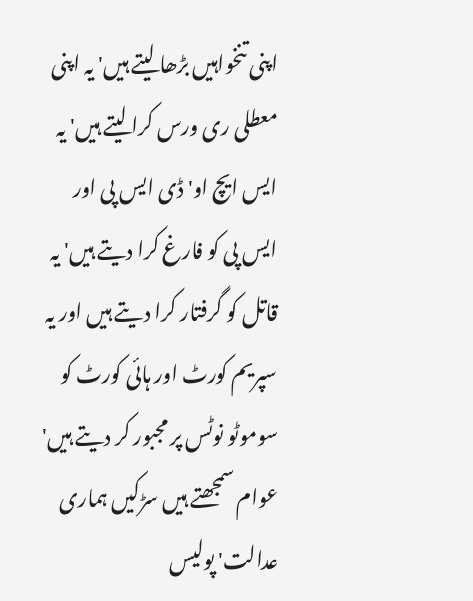اپنی تنخواہیں بڑھا لیتے ہیں' یہ اپنی معطلی ری ورس کرا لیتے ہیں' یہ ایس ایچ او' ڈی ایس پی اور ایس پی کو فارغ کرا دیتے ہیں' یہ قاتل کو گرفتار کرا دیتے ہیں اور یہ سپریم کورٹ اور ہائی کورٹ کو سوموٹو نوٹس پر مجبور کر دیتے ہیں' عوام سمجھتے ہیں سڑکیں ہماری عدالت' پولیس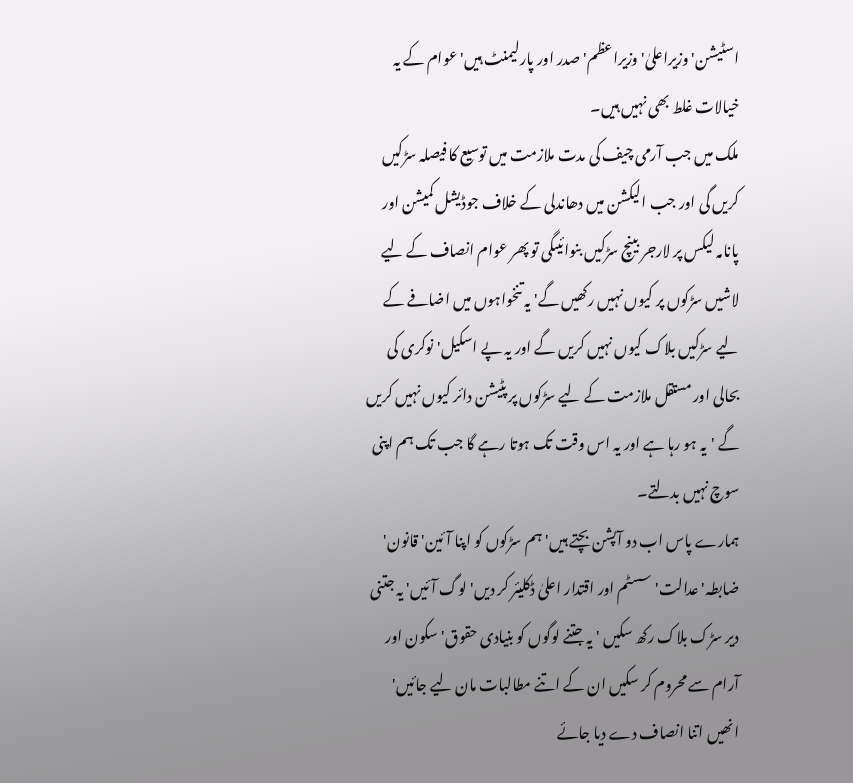اسٹیشن' وزیراعلیٰ' وزیراعظم' صدر اور پارلیمنٹ ہیں' عوام کے یہ خیالات غلط بھی نہیں ہیں۔
ملک میں جب آرمی چیف کی مدت ملازمت میں توسیع کا فیصلہ سڑکیں کریں گی اور جب الیکشن میں دھاندلی کے خلاف جوڈیشل کمیشن اور پانامہ لیکس پر لارجر بینچ سڑکیں بنوائیںگی تو پھر عوام انصاف کے لیے لاشیں سڑکوں پر کیوں نہیں رکھیں گے' یہ تنخواہوں میں اضافے کے لیے سڑکیں بلاک کیوں نہیں کریں گے اور یہ پے اسکیل' نوکری کی بحالی اور مستقل ملازمت کے لیے سڑکوں پر پٹیشن دائر کیوں نہیں کریں گے 'یہ ہو رہا ہے اور یہ اس وقت تک ہوتا رہے گا جب تک ہم اپنی سوچ نہیں بدلتے۔
ہمارے پاس اب دو آپشن بچتے ہیں' ہم سڑکوں کو اپنا آئین' قانون' ضابطہ' عدالت' سسٹم اور اقتدار اعلیٰ ڈکلیئر کر دیں' لوگ آئیں' یہ جتنی دیر سڑک بلاک رکھ سکیں ' یہ جتنے لوگوں کو بنیادی حقوق' سکون اور آرام سے محروم کر سکیں ان کے اتنے مطالبات مان لیے جائیں' انھیں اتنا انصاف دے دیا جائے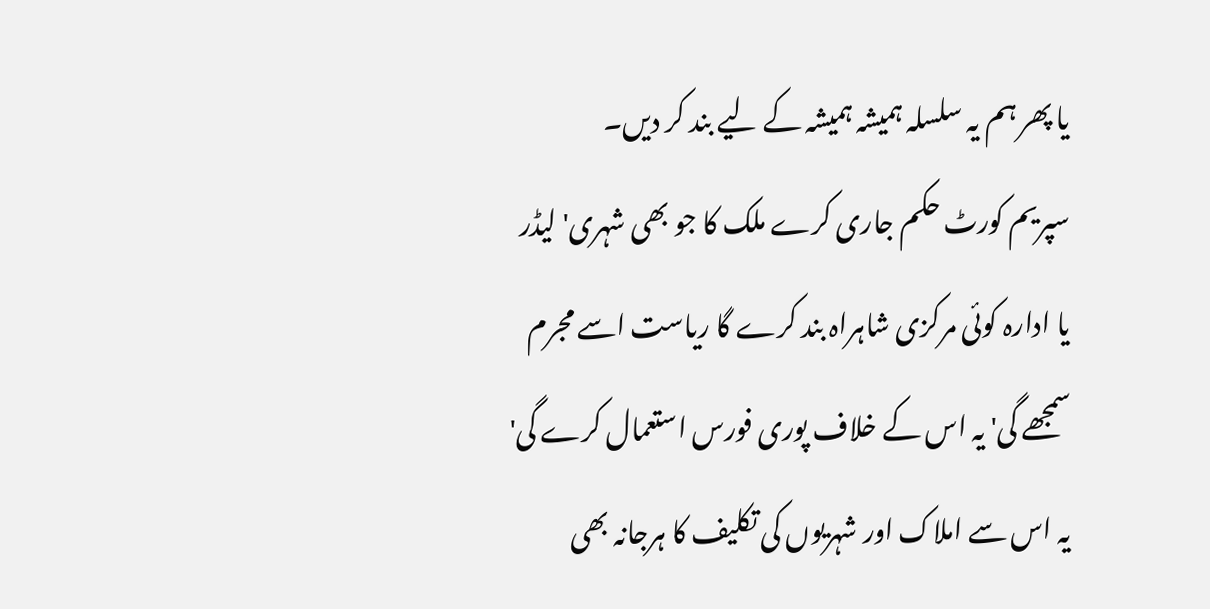یا پھر ہم یہ سلسلہ ہمیشہ ہمیشہ کے لیے بند کر دیں۔
سپریم کورٹ حکم جاری کرے ملک کا جو بھی شہری' لیڈر یا ادارہ کوئی مرکزی شاہراہ بند کرے گا ریاست اسے مجرم سمجھے گی' یہ اس کے خلاف پوری فورس استعمال کرے گی' یہ اس سے املاک اور شہریوں کی تکلیف کا ہرجانہ بھی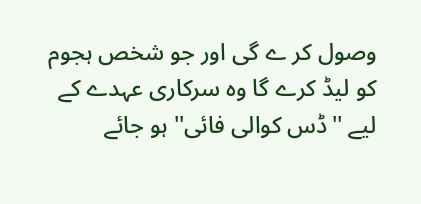وصول کر ے گی اور جو شخص ہجوم کو لیڈ کرے گا وہ سرکاری عہدے کے لیے ''ڈس کوالی فائی'' ہو جائے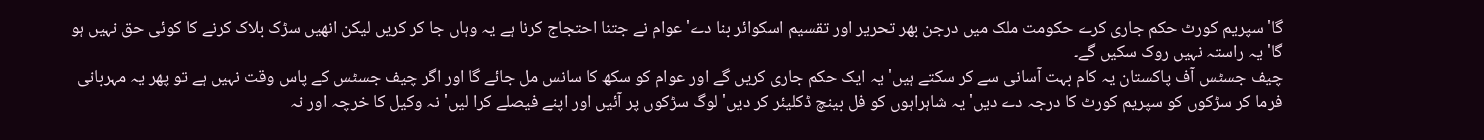گا' سپریم کورٹ حکم جاری کرے حکومت ملک میں درجن بھر تحریر اور تقسیم اسکوائر بنا دے' عوام نے جتنا احتجاج کرنا ہے یہ وہاں جا کر کریں لیکن انھیں سڑک بلاک کرنے کا کوئی حق نہیں ہو گا' یہ راستہ نہیں روک سکیں گے۔
چیف جسٹس آف پاکستان یہ کام بہت آسانی سے کر سکتے ہیں' یہ ایک حکم جاری کریں گے اور عوام کو سکھ کا سانس مل جائے گا اور اگر چیف جسٹس کے پاس وقت نہیں ہے تو پھر یہ مہربانی فرما کر سڑکوں کو سپریم کورٹ کا درجہ دے دیں' یہ شاہراہوں کو فل بینچ ڈکلیئر کر دیں' لوگ سڑکوں پر آئیں اور اپنے فیصلے کرا لیں' نہ وکیل کا خرچہ اور نہ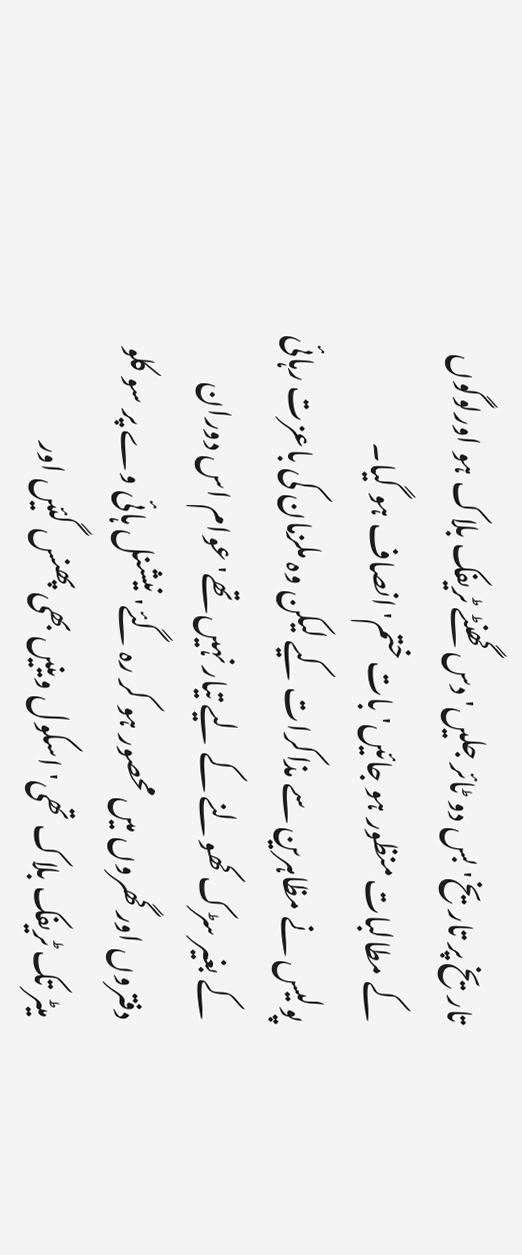تاریخ پر تاریخ' بس دو ٹائر جلیں' دس گھنٹے ٹریفک بلاک ہو اورلوگوں کے مطالبات منظور ہو جائیں' بات ختم' انصاف ہو گیا۔
پولیس نے مظاہرین سے مذاکرات کیے لیکن وہ ملزمان کی باعزت رہائی کے بغیر سڑک کھولنے کے لیے تیار نہیں تھے' عوام اس دوران دفتروں اور گھروں میں محصور ہو کر رہ گئے' نیشنل ہائی وے پر سو کلو میٹر تک ٹریفک بلاک تھی' اسکول وینیں بھی پھنس گئیں اور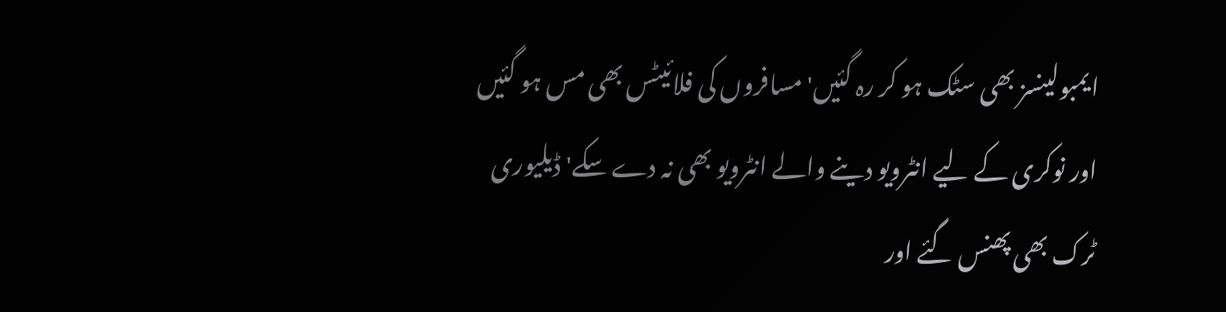ایمبولینسز بھی سٹک ہو کر رہ گئیں' مسافروں کی فلائیٹس بھی مس ہو گئیں اور نوکری کے لیے انٹرویو دینے والے انٹرویو بھی نہ دے سکے' ڈیلیوری ٹرک بھی پھنس گئے اور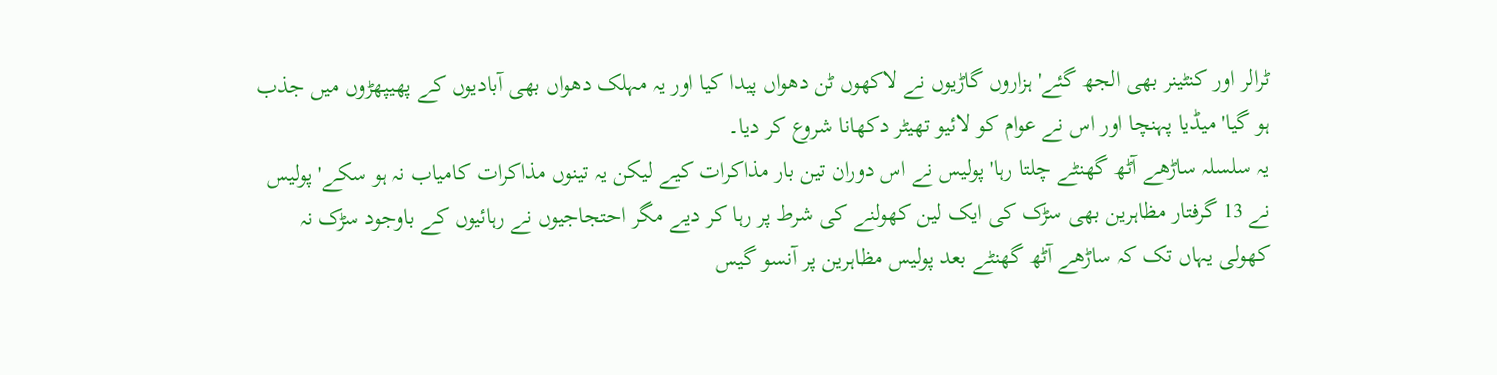ٹرالر اور کنٹینر بھی الجھ گئے' ہزاروں گاڑیوں نے لاکھوں ٹن دھواں پیدا کیا اور یہ مہلک دھواں بھی آبادیوں کے پھیپھڑوں میں جذب ہو گیا' میڈیا پہنچا اور اس نے عوام کو لائیو تھیٹر دکھانا شروع کر دیا۔
یہ سلسلہ ساڑھے آٹھ گھنٹے چلتا رہا' پولیس نے اس دوران تین بار مذاکرات کیے لیکن یہ تینوں مذاکرات کامیاب نہ ہو سکے' پولیس نے 13 گرفتار مظاہرین بھی سڑک کی ایک لین کھولنے کی شرط پر رہا کر دیے مگر احتجاجیوں نے رہائیوں کے باوجود سڑک نہ کھولی یہاں تک کہ ساڑھے آٹھ گھنٹے بعد پولیس مظاہرین پر آنسو گیس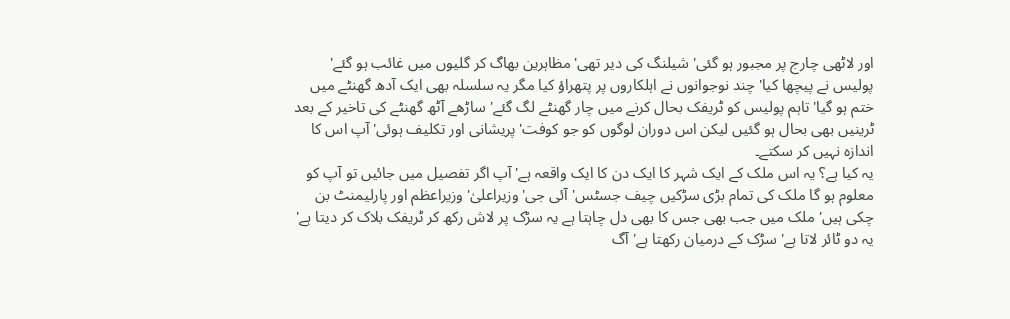اور لاٹھی چارج پر مجبور ہو گئی' شیلنگ کی دیر تھی' مظاہرین بھاگ کر گلیوں میں غائب ہو گئے' پولیس نے پیچھا کیا' چند نوجوانوں نے اہلکاروں پر پتھراؤ کیا مگر یہ سلسلہ بھی ایک آدھ گھنٹے میں ختم ہو گیا' تاہم پولیس کو ٹریفک بحال کرنے میں چار گھنٹے لگ گئے' ساڑھے آٹھ گھنٹے کی تاخیر کے بعد ٹرینیں بھی بحال ہو گئیں لیکن اس دوران لوگوں کو جو کوفت' پریشانی اور تکلیف ہوئی' آپ اس کا اندازہ نہیں کر سکتے۔
یہ کیا ہے؟ یہ اس ملک کے ایک شہر کا ایک دن کا ایک واقعہ ہے' آپ اگر تفصیل میں جائیں تو آپ کو معلوم ہو گا ملک کی تمام بڑی سڑکیں چیف جسٹس' آئی جی' وزیراعلیٰ' وزیراعظم اور پارلیمنٹ بن چکی ہیں' ملک میں جب بھی جس کا بھی دل چاہتا ہے یہ سڑک پر لاش رکھ کر ٹریفک بلاک کر دیتا ہے' یہ دو ٹائر لاتا ہے' سڑک کے درمیان رکھتا ہے' آگ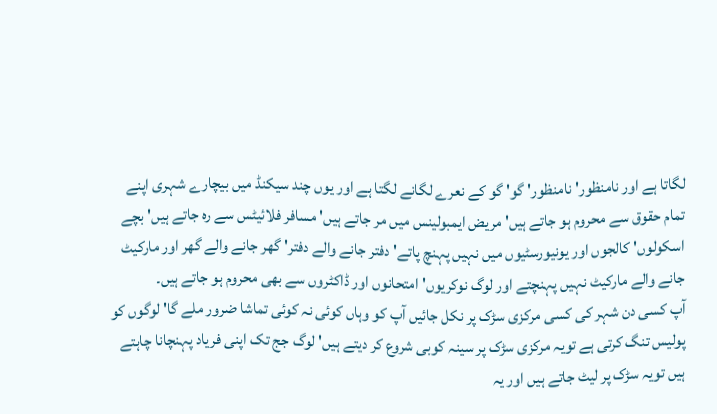لگاتا ہے اور نامنظور' نامنظور' گو' گو کے نعرے لگانے لگتا ہے اور یوں چند سیکنڈ میں بیچارے شہری اپنے تمام حقوق سے محروم ہو جاتے ہیں' مریض ایمبولینس میں مر جاتے ہیں' مسافر فلائیٹس سے رہ جاتے ہیں' بچے اسکولوں' کالجوں اور یونیورسٹیوں میں نہیں پہنچ پاتے' دفتر جانے والے دفتر' گھر جانے والے گھر اور مارکیٹ جانے والے مارکیٹ نہیں پہنچتے اور لوگ نوکریوں' امتحانوں اور ڈاکٹروں سے بھی محروم ہو جاتے ہیں۔
آپ کسی دن شہر کی کسی مرکزی سڑک پر نکل جائیں آپ کو وہاں کوئی نہ کوئی تماشا ضرور ملے گا' لوگوں کو پولیس تنگ کرتی ہے تویہ مرکزی سڑک پر سینہ کوبی شروع کر دیتے ہیں' لوگ جج تک اپنی فریاد پہنچانا چاہتے ہیں تویہ سڑک پر لیٹ جاتے ہیں اور یہ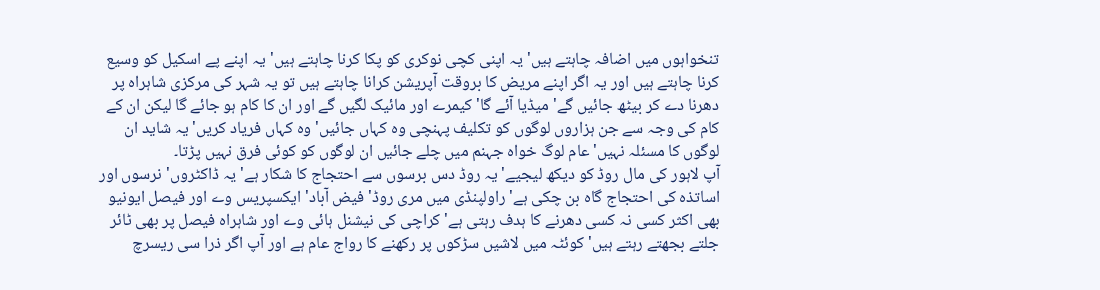تنخواہوں میں اضافہ چاہتے ہیں' یہ اپنی کچی نوکری کو پکا کرنا چاہتے ہیں' یہ اپنے پے اسکیل کو وسیع کرنا چاہتے ہیں اور یہ اگر اپنے مریض کا بروقت آپریشن کرانا چاہتے ہیں تو یہ شہر کی مرکزی شاہراہ پر دھرنا دے کر بیٹھ جائیں گے' میڈیا آئے گا' کیمرے اور مائیک لگیں گے اور ان کا کام ہو جائے گا لیکن ان کے کام کی وجہ سے جن ہزاروں لوگوں کو تکلیف پہنچی وہ کہاں جائیں' وہ کہاں فریاد کریں' یہ شاید ان لوگوں کا مسئلہ نہیں' عام لوگ خواہ جہنم میں چلے جائیں ان لوگوں کو کوئی فرق نہیں پڑتا۔
آپ لاہور کی مال روڈ کو دیکھ لیجیے' یہ روڈ دس برسوں سے احتجاج کا شکار ہے' یہ ڈاکٹروں' نرسوں اور اساتذہ کی احتجاج گاہ بن چکی ہے' راولپنڈی میں مری روڈ' فیض آباد' ایکسپریس وے اور فیصل ایونیو بھی اکثر کسی نہ کسی دھرنے کا ہدف رہتی ہے' کراچی کی نیشنل ہائی وے اور شاہراہ فیصل پر بھی ٹائر جلتے بجھتے رہتے ہیں' کوئٹہ میں لاشیں سڑکوں پر رکھنے کا رواج عام ہے اور آپ اگر ذرا سی ریسرچ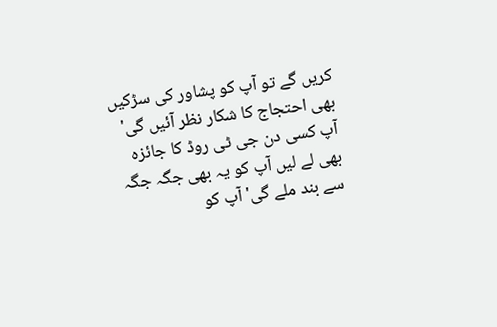کریں گے تو آپ کو پشاور کی سڑکیں بھی احتجاج کا شکار نظر آئیں گی' آپ کسی دن جی ٹی روڈ کا جائزہ بھی لے لیں آپ کو یہ بھی جگہ جگہ سے بند ملے گی' آپ کو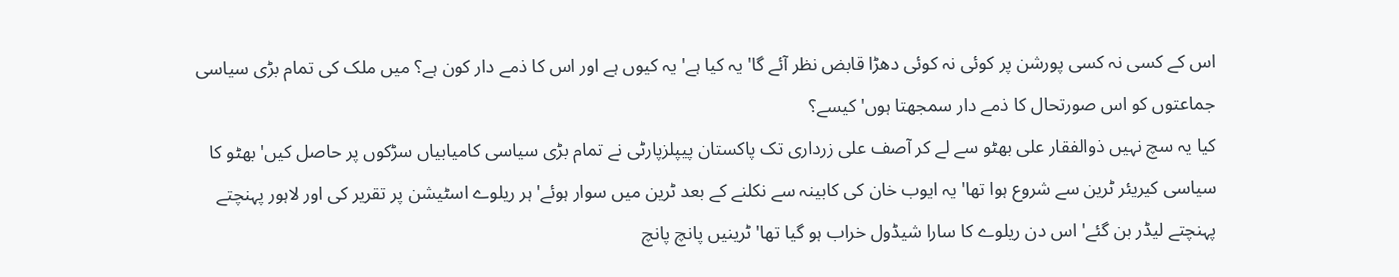اس کے کسی نہ کسی پورشن پر کوئی نہ کوئی دھڑا قابض نظر آئے گا' یہ کیا ہے' یہ کیوں ہے اور اس کا ذمے دار کون ہے؟ میں ملک کی تمام بڑی سیاسی جماعتوں کو اس صورتحال کا ذمے دار سمجھتا ہوں' کیسے؟
کیا یہ سچ نہیں ذوالفقار علی بھٹو سے لے کر آصف علی زرداری تک پاکستان پیپلزپارٹی نے تمام بڑی سیاسی کامیابیاں سڑکوں پر حاصل کیں' بھٹو کا سیاسی کیریئر ٹرین سے شروع ہوا تھا' یہ ایوب خان کی کابینہ سے نکلنے کے بعد ٹرین میں سوار ہوئے' ہر ریلوے اسٹیشن پر تقریر کی اور لاہور پہنچتے پہنچتے لیڈر بن گئے' اس دن ریلوے کا سارا شیڈول خراب ہو گیا تھا' ٹرینیں پانچ پانچ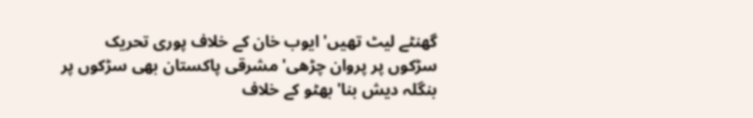گھنٹے لیٹ تھیں' ایوب خان کے خلاف پوری تحریک سڑکوں پر پروان چڑھی' مشرقی پاکستان بھی سڑکوں پر بنگلہ دیش بنا' بھٹو کے خلاف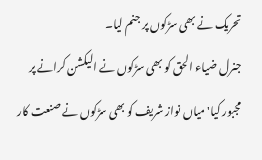تحریک نے بھی سڑکوں پر جنم لیا۔
جنرل ضیاء الحق کو بھی سڑکوں نے الیکشن کرانے پر مجبور کیا' میاں نواز شریف کو بھی سڑکوں نے صنعت کار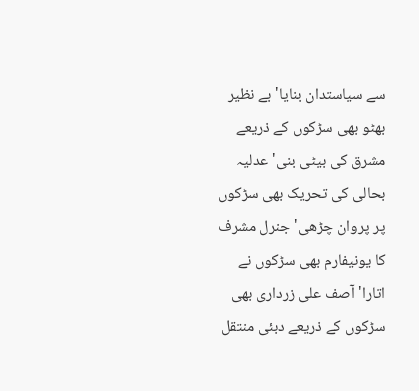سے سیاستدان بنایا' بے نظیر بھٹو بھی سڑکوں کے ذریعے مشرق کی بیٹی بنی' عدلیہ بحالی کی تحریک بھی سڑکوں پر پروان چڑھی' جنرل مشرف کا یونیفارم بھی سڑکوں نے اتارا' آصف علی زرداری بھی سڑکوں کے ذریعے دبئی منتقل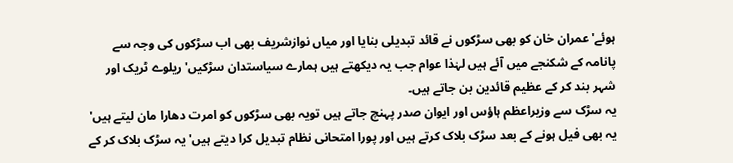ہوئے' عمران خان کو بھی سڑکوں نے قائد تبدیلی بنایا اور میاں نوازشریف بھی اب سڑکوں کی وجہ سے پانامہ کے شکنجے میں آئے ہیں لہٰذا عوام جب یہ دیکھتے ہیں ہمارے سیاستدان سڑکیں' ریلوے ٹریک اور شہر بند کر کے عظیم قائدین بن جاتے ہیں۔
یہ سڑک سے وزیراعظم ہاؤس اور ایوان صدر پہنچ جاتے ہیں تویہ بھی سڑکوں کو امرت دھارا مان لیتے ہیں' یہ بھی فیل ہونے کے بعد سڑک بلاک کرتے ہیں اور پورا امتحانی نظام تبدیل کرا دیتے ہیں' یہ سڑک بلاک کر کے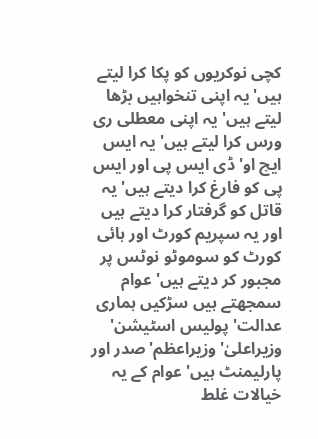کچی نوکریوں کو پکا کرا لیتے ہیں' یہ اپنی تنخواہیں بڑھا لیتے ہیں' یہ اپنی معطلی ری ورس کرا لیتے ہیں' یہ ایس ایچ او' ڈی ایس پی اور ایس پی کو فارغ کرا دیتے ہیں' یہ قاتل کو گرفتار کرا دیتے ہیں اور یہ سپریم کورٹ اور ہائی کورٹ کو سوموٹو نوٹس پر مجبور کر دیتے ہیں' عوام سمجھتے ہیں سڑکیں ہماری عدالت' پولیس اسٹیشن' وزیراعلیٰ' وزیراعظم' صدر اور پارلیمنٹ ہیں' عوام کے یہ خیالات غلط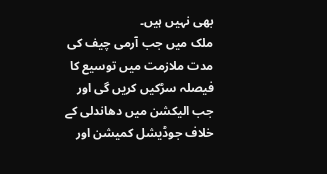بھی نہیں ہیں۔
ملک میں جب آرمی چیف کی مدت ملازمت میں توسیع کا فیصلہ سڑکیں کریں گی اور جب الیکشن میں دھاندلی کے خلاف جوڈیشل کمیشن اور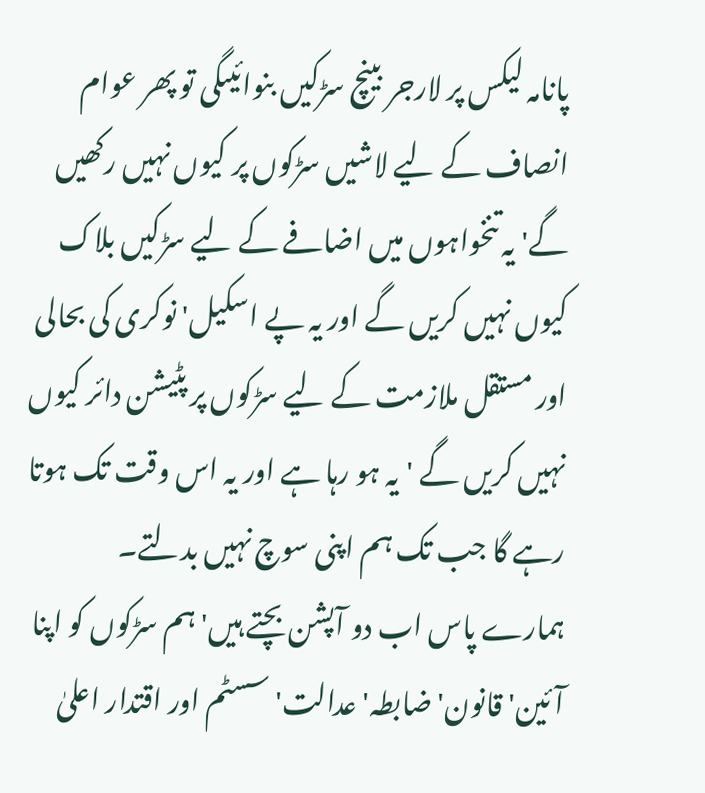پانامہ لیکس پر لارجر بینچ سڑکیں بنوائیںگی تو پھر عوام انصاف کے لیے لاشیں سڑکوں پر کیوں نہیں رکھیں گے' یہ تنخواہوں میں اضافے کے لیے سڑکیں بلاک کیوں نہیں کریں گے اور یہ پے اسکیل' نوکری کی بحالی اور مستقل ملازمت کے لیے سڑکوں پر پٹیشن دائر کیوں نہیں کریں گے 'یہ ہو رہا ہے اور یہ اس وقت تک ہوتا رہے گا جب تک ہم اپنی سوچ نہیں بدلتے۔
ہمارے پاس اب دو آپشن بچتے ہیں' ہم سڑکوں کو اپنا آئین' قانون' ضابطہ' عدالت' سسٹم اور اقتدار اعلیٰ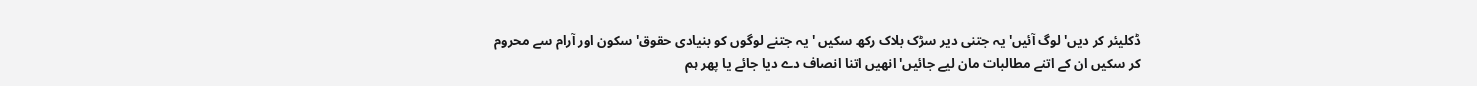ڈکلیئر کر دیں' لوگ آئیں' یہ جتنی دیر سڑک بلاک رکھ سکیں ' یہ جتنے لوگوں کو بنیادی حقوق' سکون اور آرام سے محروم کر سکیں ان کے اتنے مطالبات مان لیے جائیں' انھیں اتنا انصاف دے دیا جائے یا پھر ہم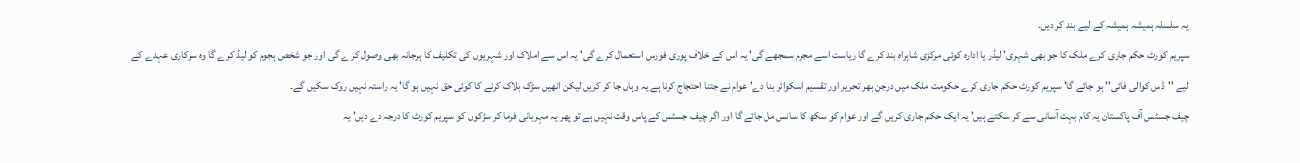یہ سلسلہ ہمیشہ ہمیشہ کے لیے بند کر دیں۔
سپریم کورٹ حکم جاری کرے ملک کا جو بھی شہری' لیڈر یا ادارہ کوئی مرکزی شاہراہ بند کرے گا ریاست اسے مجرم سمجھے گی' یہ اس کے خلاف پوری فورس استعمال کرے گی' یہ اس سے املاک اور شہریوں کی تکلیف کا ہرجانہ بھی وصول کر ے گی اور جو شخص ہجوم کو لیڈ کرے گا وہ سرکاری عہدے کے لیے ''ڈس کوالی فائی'' ہو جائے گا' سپریم کورٹ حکم جاری کرے حکومت ملک میں درجن بھر تحریر اور تقسیم اسکوائر بنا دے' عوام نے جتنا احتجاج کرنا ہے یہ وہاں جا کر کریں لیکن انھیں سڑک بلاک کرنے کا کوئی حق نہیں ہو گا' یہ راستہ نہیں روک سکیں گے۔
چیف جسٹس آف پاکستان یہ کام بہت آسانی سے کر سکتے ہیں' یہ ایک حکم جاری کریں گے اور عوام کو سکھ کا سانس مل جائے گا اور اگر چیف جسٹس کے پاس وقت نہیں ہے تو پھر یہ مہربانی فرما کر سڑکوں کو سپریم کورٹ کا درجہ دے دیں' یہ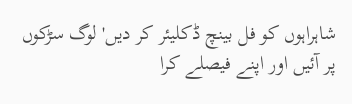شاہراہوں کو فل بینچ ڈکلیئر کر دیں' لوگ سڑکوں پر آئیں اور اپنے فیصلے کرا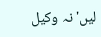لیں' نہ وکیل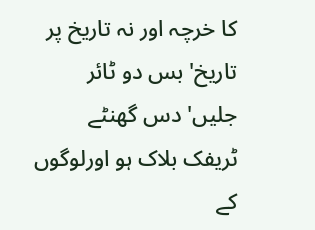کا خرچہ اور نہ تاریخ پر تاریخ' بس دو ٹائر جلیں' دس گھنٹے ٹریفک بلاک ہو اورلوگوں کے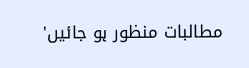مطالبات منظور ہو جائیں'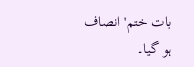بات ختم' انصاف ہو گیا۔